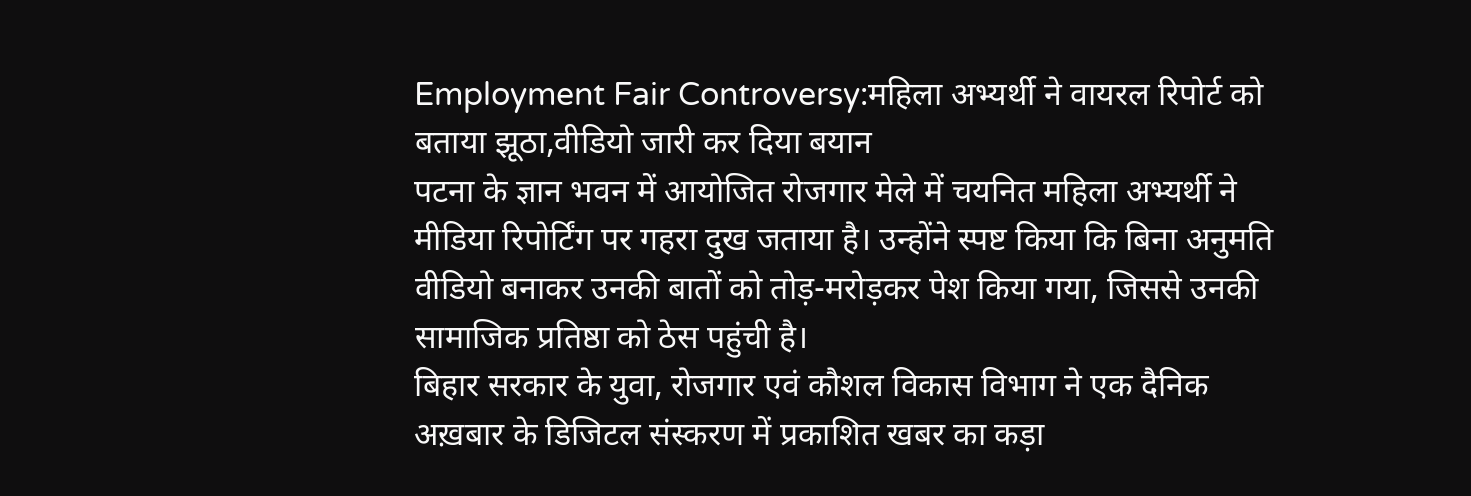Employment Fair Controversy:महिला अभ्यर्थी ने वायरल रिपोर्ट को बताया झूठा,वीडियो जारी कर दिया बयान
पटना के ज्ञान भवन में आयोजित रोजगार मेले में चयनित महिला अभ्यर्थी ने मीडिया रिपोर्टिंग पर गहरा दुख जताया है। उन्होंने स्पष्ट किया कि बिना अनुमति वीडियो बनाकर उनकी बातों को तोड़-मरोड़कर पेश किया गया, जिससे उनकी सामाजिक प्रतिष्ठा को ठेस पहुंची है।
बिहार सरकार के युवा, रोजगार एवं कौशल विकास विभाग ने एक दैनिक अख़बार के डिजिटल संस्करण में प्रकाशित खबर का कड़ा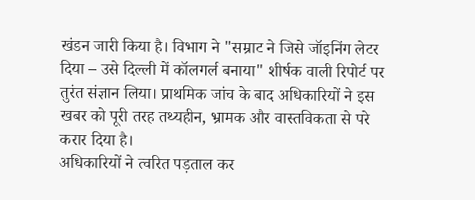खंडन जारी किया है। विभाग ने "सम्राट ने जिसे जॉइनिंग लेटर दिया – उसे दिल्ली में कॉलगर्ल बनाया" शीर्षक वाली रिपोर्ट पर तुरंत संज्ञान लिया। प्राथमिक जांच के बाद अधिकारियों ने इस खबर को पूरी तरह तथ्यहीन, भ्रामक और वास्तविकता से परे करार दिया है।
अधिकारियों ने त्वरित पड़ताल कर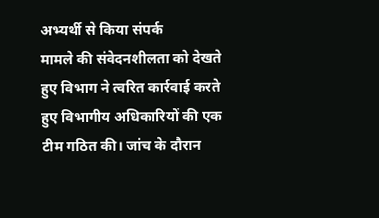अभ्यर्थी से किया संपर्क
मामले की संवेदनशीलता को देखते हुए विभाग ने त्वरित कार्रवाई करते हुए विभागीय अधिकारियों की एक टीम गठित की। जांच के दौरान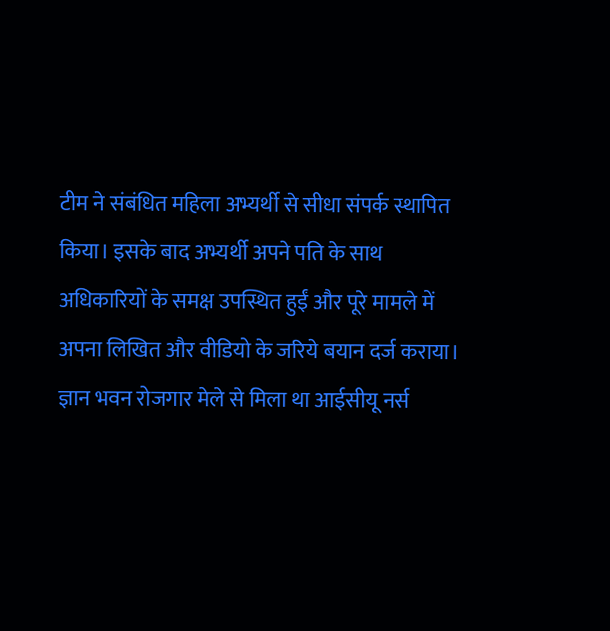टीम ने संबंधित महिला अभ्यर्थी से सीधा संपर्क स्थापित किया। इसके बाद अभ्यर्थी अपने पति के साथ अधिकारियों के समक्ष उपस्थित हुईं और पूरे मामले में अपना लिखित और वीडियो के जरिये बयान दर्ज कराया।
ज्ञान भवन रोजगार मेले से मिला था आईसीयू नर्स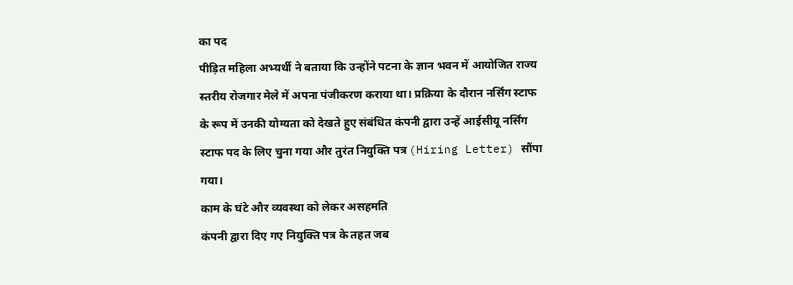का पद
पीड़ित महिला अभ्यर्थी ने बताया कि उन्होंने पटना के ज्ञान भवन में आयोजित राज्य स्तरीय रोजगार मेले में अपना पंजीकरण कराया था। प्रक्रिया के दौरान नर्सिंग स्टाफ के रूप में उनकी योग्यता को देखते हुए संबंधित कंपनी द्वारा उन्हें आईसीयू नर्सिंग स्टाफ पद के लिए चुना गया और तुरंत नियुक्ति पत्र (Hiring Letter) सौंपा गया।
काम के घंटे और व्यवस्था को लेकर असहमति
कंपनी द्वारा दिए गए नियुक्ति पत्र के तहत जब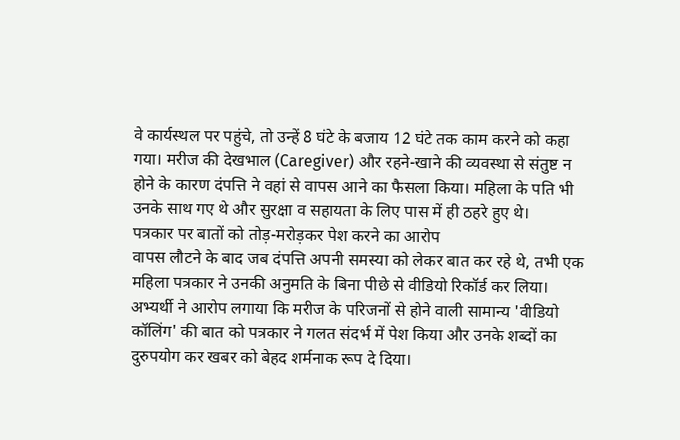वे कार्यस्थल पर पहुंचे, तो उन्हें 8 घंटे के बजाय 12 घंटे तक काम करने को कहा गया। मरीज की देखभाल (Caregiver) और रहने-खाने की व्यवस्था से संतुष्ट न होने के कारण दंपत्ति ने वहां से वापस आने का फैसला किया। महिला के पति भी उनके साथ गए थे और सुरक्षा व सहायता के लिए पास में ही ठहरे हुए थे।
पत्रकार पर बातों को तोड़-मरोड़कर पेश करने का आरोप
वापस लौटने के बाद जब दंपत्ति अपनी समस्या को लेकर बात कर रहे थे, तभी एक महिला पत्रकार ने उनकी अनुमति के बिना पीछे से वीडियो रिकॉर्ड कर लिया। अभ्यर्थी ने आरोप लगाया कि मरीज के परिजनों से होने वाली सामान्य 'वीडियो कॉलिंग' की बात को पत्रकार ने गलत संदर्भ में पेश किया और उनके शब्दों का दुरुपयोग कर खबर को बेहद शर्मनाक रूप दे दिया।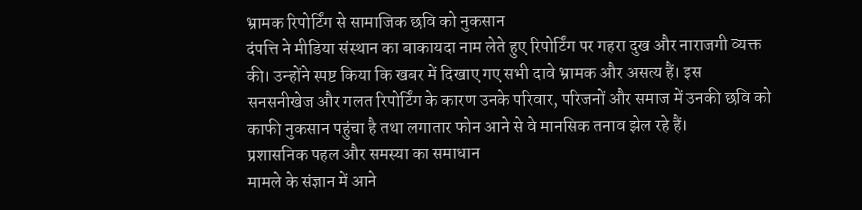भ्रामक रिपोर्टिंग से सामाजिक छवि को नुकसान
दंपत्ति ने मीडिया संस्थान का बाकायदा नाम लेते हुए रिपोर्टिंग पर गहरा दुख और नाराजगी व्यक्त की। उन्होंने स्पष्ट किया कि खबर में दिखाए गए सभी दावे भ्रामक और असत्य हैं। इस सनसनीखेज और गलत रिपोर्टिंग के कारण उनके परिवार, परिजनों और समाज में उनकी छवि को काफी नुकसान पहुंचा है तथा लगातार फोन आने से वे मानसिक तनाव झेल रहे हैं।
प्रशासनिक पहल और समस्या का समाधान
मामले के संज्ञान में आने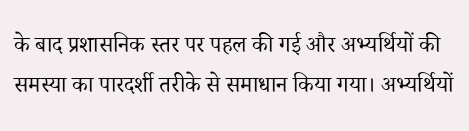के बाद प्रशासनिक स्तर पर पहल की गई और अभ्यर्थियों की समस्या का पारदर्शी तरीके से समाधान किया गया। अभ्यर्थियों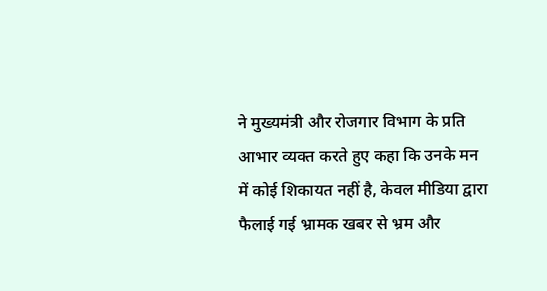ने मुख्यमंत्री और रोजगार विभाग के प्रति आभार व्यक्त करते हुए कहा कि उनके मन में कोई शिकायत नहीं है, केवल मीडिया द्वारा फैलाई गई भ्रामक खबर से भ्रम और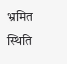भ्रमित स्थिति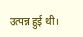उत्पन्न हुई थी।